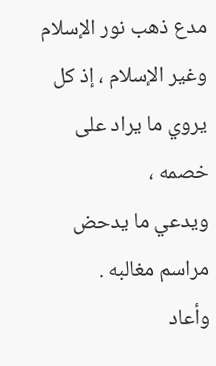مدع ذهب نور الإسلام وغير الإسلام ، إذ كل يروي ما يراد على خصمه ،
ويدعي ما يدحض مراسم مغالبه .
وأعاد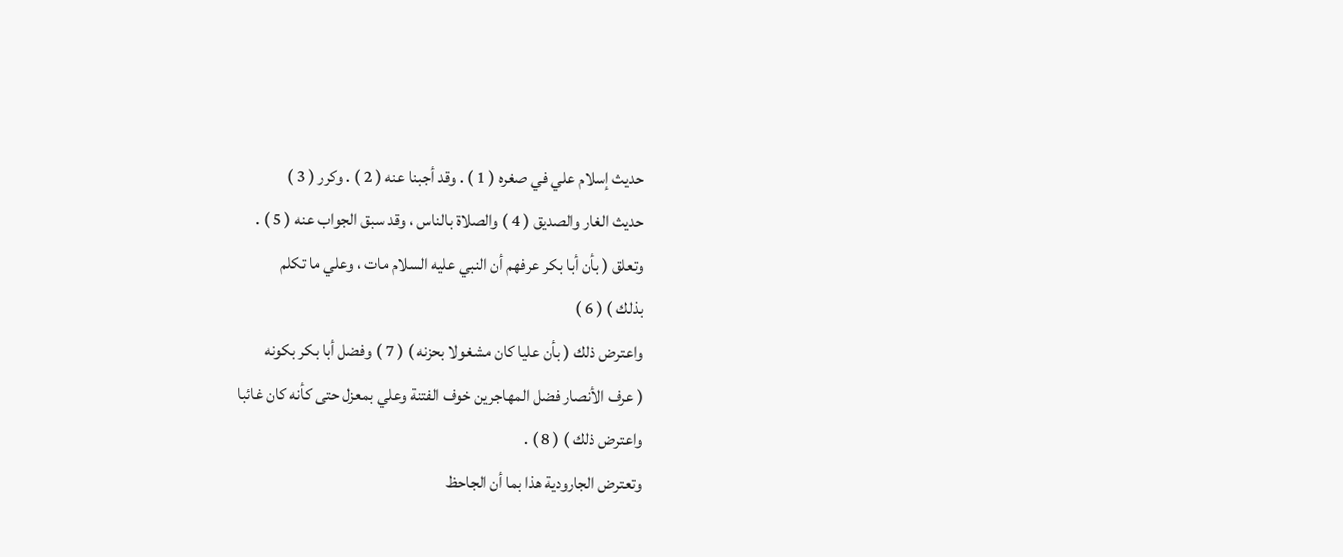حديث إسلام علي في صغره ( 1 ) . وقد أجبنا عنه ( 2 ) . وكرر ( 3 )
حديث الغار والصديق ( 4 ) والصلاة بالناس ، وقد سبق الجواب عنه ( 5 ) .
وتعلق ( بأن أبا بكر عرفهم أن النبي عليه السلام مات ، وعلي ما تكلم
بذلك ) ( 6 )
واعترض ذلك ( بأن عليا كان مشغولا بحزنه ) ( 7 ) وفضل أبا بكر بكونه
( عرف الأنصار فضل المهاجرين خوف الفتنة وعلي بمعزل حتى كأنه كان غائبا
واعترض ذلك ) ( 8 ) .
وتعترض الجارودية هذا بما أن الجاحظ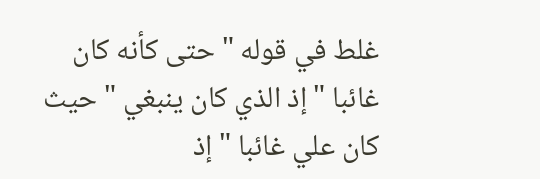غلط في قوله " حتى كأنه كان
غائبا " إذ الذي كان ينبغي " حيث كان علي غائبا " إذ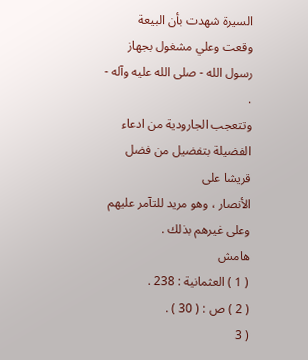السيرة شهدت بأن البيعة
وقعت وعلي مشغول بجهاز رسول الله - صلى الله عليه وآله - .
وتتعجب الجارودية من ادعاء الفضيلة بتفضيل من فضل قريشا على
الأنصار ، وهو مريد للتآمر عليهم وعلى غيرهم بذلك .
هامش
( 1 ) العثمانية : 238 .
( 2 ) ص : ( 30 ) .
( 3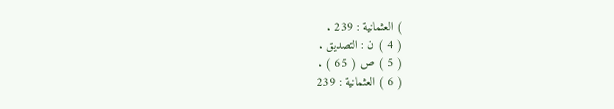) العثمانية : 239 .
( 4 ) ن : التصديق .
( 5 ) ص ( 65 ) .
( 6 ) العثمانية : 239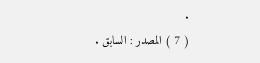.
( 7 ) المصدر : السابق .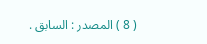( 8 ) المصدر : السابق .